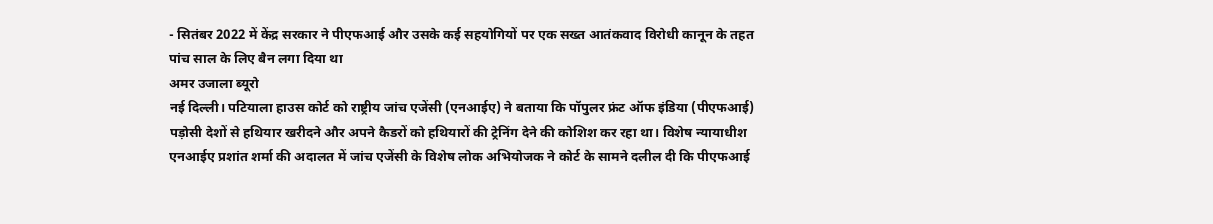- सितंबर 2022 में केंद्र सरकार ने पीएफआई और उसके कई सहयोगियों पर एक सख्त आतंकवाद विरोधी कानून के तहत पांच साल के लिए बैन लगा दिया था
अमर उजाला ब्यूरो
नई दिल्ली। पटियाला हाउस कोर्ट को राष्ट्रीय जांच एजेंसी (एनआईए) ने बताया कि पॉपुलर फ्रंट ऑफ इंडिया (पीएफआई) पड़ोसी देशों से हथियार खरीदने और अपने कैडरों को हथियारों की ट्रेनिंग देने की कोशिश कर रहा था। विशेष न्यायाधीश एनआईए प्रशांत शर्मा की अदालत में जांच एजेंसी के विशेष लोक अभियोजक ने कोर्ट के सामने दलील दी कि पीएफआई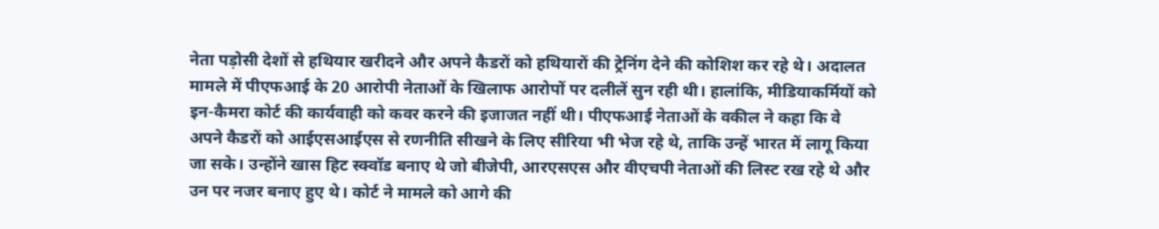नेता पड़ोसी देशों से हथियार खरीदने और अपने कैडरों को हथियारों की ट्रेनिंग देने की कोशिश कर रहे थे। अदालत मामले में पीएफआई के 20 आरोपी नेताओं के खिलाफ आरोपों पर दलीलें सुन रही थी। हालांकि, मीडियाकर्मियों को इन-कैमरा कोर्ट की कार्यवाही को कवर करने की इजाजत नहीं थी। पीएफआई नेताओं के वकील ने कहा कि वे अपने कैडरों को आईएसआईएस से रणनीति सीखने के लिए सीरिया भी भेज रहे थे, ताकि उन्हें भारत में लागू किया जा सके। उन्होंने खास हिट स्क्वॉड बनाए थे जो बीजेपी, आरएसएस और वीएचपी नेताओं की लिस्ट रख रहे थे और उन पर नजर बनाए हुए थे। कोर्ट ने मामले को आगे की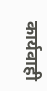कार्यवाही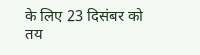के लिए 23 दिसंबर को तय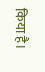किया है।